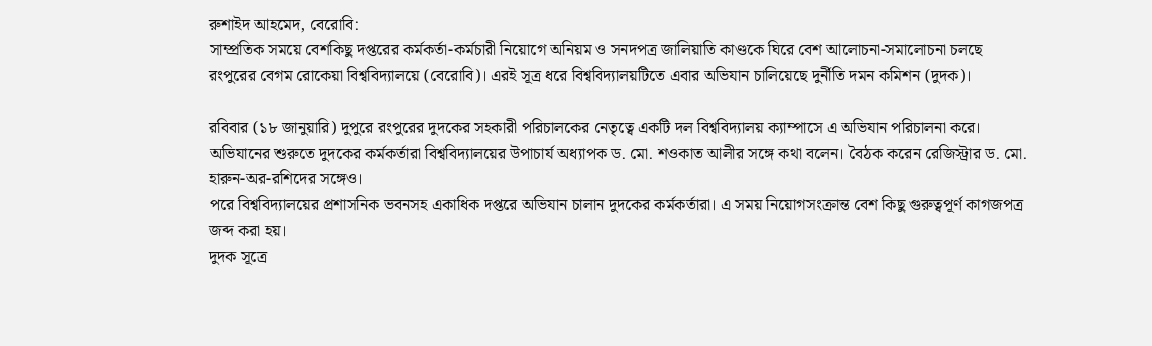রুশাইদ আহমেদ, বেরোবি:
সাম্প্রতিক সময়ে বেশকিছু দপ্তরের কর্মকর্তা-কর্মচারী নিয়োগে অনিয়ম ও সনদপত্র জালিয়াতি কাণ্ডকে ঘিরে বেশ আলোচনা-সমালোচনা চলছে রংপুরের বেগম রোকেয়া বিশ্ববিদ্যালয়ে (বেরোবি)। এরই সূত্র ধরে বিশ্ববিদ্যালয়টিতে এবার অভিযান চালিয়েছে দুর্নীতি দমন কমিশন (দুদক)।

রবিবার (১৮ জানুয়ারি) দুপুরে রংপুরের দুদকের সহকারী পরিচালকের নেতৃত্বে একটি দল বিশ্ববিদ্যালয় ক্যাম্পাসে এ অভিযান পরিচালনা করে। অভিযানের শুরুতে দুদকের কর্মকর্তারা বিশ্ববিদ্যালয়ের উপাচার্য অধ্যাপক ড. মো. শওকাত আলীর সঙ্গে কথা বলেন। বৈঠক করেন রেজিস্ট্রার ড. মো. হারুন-অর-রশিদের সঙ্গেও।
পরে বিশ্ববিদ্যালয়ের প্রশাসনিক ভবনসহ একাধিক দপ্তরে অভিযান চালান দুদকের কর্মকর্তারা। এ সময় নিয়োগসংক্রান্ত বেশ কিছু গুরুত্বপূর্ণ কাগজপত্র জব্দ করা হয়।
দুদক সূত্রে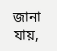জানা যায়,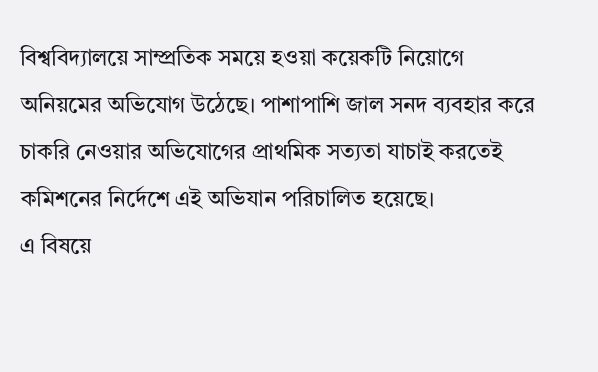বিশ্ববিদ্যালয়ে সাম্প্রতিক সময়ে হওয়া কয়েকটি নিয়োগে অনিয়মের অভিযোগ উঠেছে। পাশাপাশি জাল সনদ ব্যবহার করে চাকরি নেওয়ার অভিযোগের প্রাথমিক সত্যতা যাচাই করতেই কমিশনের নির্দেশে এই অভিযান পরিচালিত হয়েছে।
এ বিষয়ে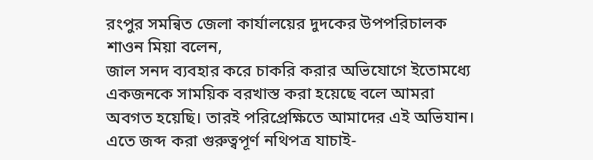রংপুর সমন্বিত জেলা কার্যালয়ের দুদকের উপপরিচালক শাওন মিয়া বলেন,
জাল সনদ ব্যবহার করে চাকরি করার অভিযোগে ইতোমধ্যে একজনকে সাময়িক বরখাস্ত করা হয়েছে বলে আমরা অবগত হয়েছি। তারই পরিপ্রেক্ষিতে আমাদের এই অভিযান। এতে জব্দ করা গুরুত্বপূর্ণ নথিপত্র যাচাই-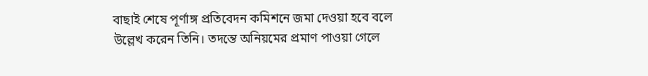বাছাই শেষে পূর্ণাঙ্গ প্রতিবেদন কমিশনে জমা দেওয়া হবে বলে উল্লেখ করেন তিনি। তদন্তে অনিয়মের প্রমাণ পাওয়া গেলে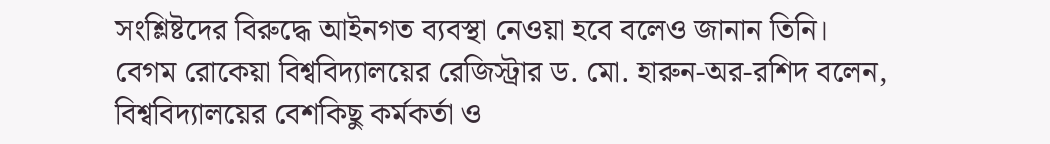সংশ্লিষ্টদের বিরুদ্ধে আইনগত ব্যবস্থা নেওয়া হবে বলেও জানান তিনি।
বেগম রোকেয়া বিশ্ববিদ্যালয়ের রেজিস্ট্রার ড. মো. হারুন-অর-রশিদ বলেন, বিশ্ববিদ্যালয়ের বেশকিছু কর্মকর্তা ও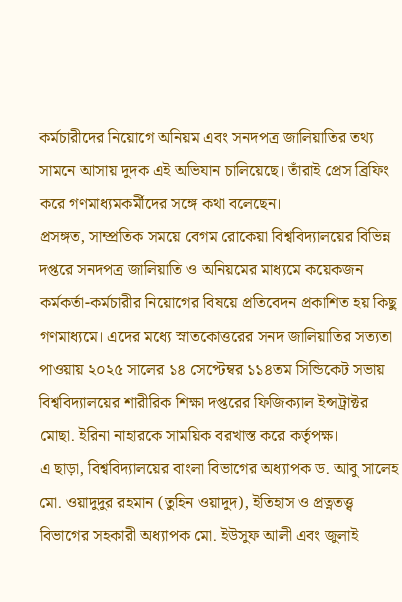কর্মচারীদের নিয়োগে অনিয়ম এবং সনদপত্র জালিয়াতির তথ্য সামনে আসায় দুদক এই অভিযান চালিয়েছে। তাঁরাই প্রেস ব্রিফিং করে গণমাধ্যমকর্মীদের সঙ্গে কথা বলেছেন।
প্রসঙ্গত, সাম্প্রতিক সময়ে বেগম রোকেয়া বিশ্ববিদ্যালয়ের বিভিন্ন দপ্তরে সনদপত্র জালিয়াতি ও অনিয়মের মাধ্যমে কয়েকজন কর্মকর্তা-কর্মচারীর নিয়োগের বিষয়ে প্রতিবেদন প্রকাশিত হয় কিছু গণমাধ্যমে। এদের মধ্যে স্নাতকোত্তরের সনদ জালিয়াতির সত্যতা পাওয়ায় ২০২৫ সালের ১৪ সেপ্টেম্বর ১১৪তম সিন্ডিকেট সভায় বিশ্ববিদ্যালয়ের শারীরিক শিক্ষা দপ্তরের ফিজিক্যাল ইন্সট্রাক্টর মোছা. ইরিনা নাহারকে সাময়িক বরখাস্ত করে কর্তৃপক্ষ।
এ ছাড়া, বিশ্ববিদ্যালয়ের বাংলা বিভাগের অধ্যাপক ড. আবু সালেহ মো. ওয়াদুদুর রহমান (তুহিন ওয়াদুদ), ইতিহাস ও প্রত্নতত্ত্ব বিভাগের সহকারী অধ্যাপক মো. ইউসুফ আলী এবং জুলাই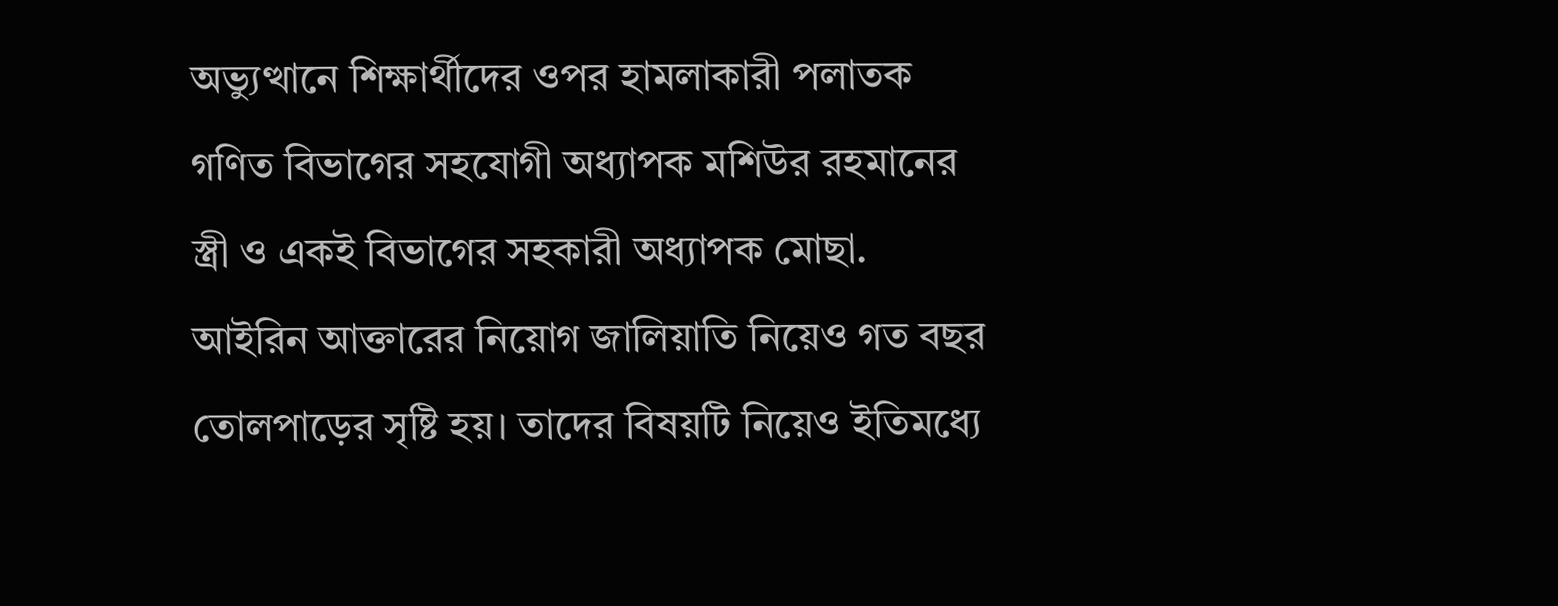অভ্যুত্থানে শিক্ষার্থীদের ওপর হামলাকারী পলাতক গণিত বিভাগের সহযোগী অধ্যাপক মশিউর রহমানের স্ত্রী ও একই বিভাগের সহকারী অধ্যাপক মোছা. আইরিন আক্তারের নিয়োগ জালিয়াতি নিয়েও গত বছর তোলপাড়ের সৃষ্টি হয়। তাদের বিষয়টি নিয়েও ইতিমধ্যে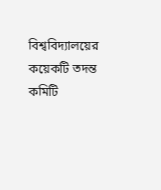বিশ্ববিদ্যালয়ের কয়েকটি তদন্ত কমিটি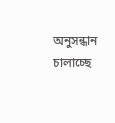অনুসন্ধান চালাচ্ছে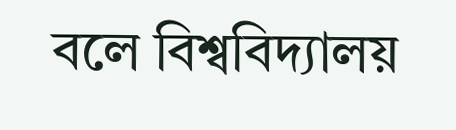বলে বিশ্ববিদ্যালয়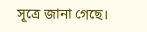সূত্রে জানা গেছে।